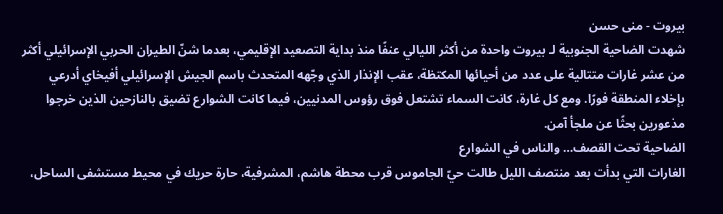بيروت - منى حسن
شهدت الضاحية الجنوبية لـ بيروت واحدة من أكثر الليالي عنفًا منذ بداية التصعيد الإقليمي، بعدما شنّ الطيران الحربي الإسرائيلي أكثر من عشر غارات متتالية على عدد من أحيائها المكتظة، عقب الإنذار الذي وجّهه المتحدث باسم الجيش الإسرائيلي أفيخاي أدرعي بإخلاء المنطقة فورًا. ومع كل غارة، كانت السماء تشتعل فوق رؤوس المدنيين، فيما كانت الشوارع تضيق بالنازحين الذين خرجوا مذعورين بحثًا عن ملجأ آمن.
الضاحية تحت القصف… والناس في الشوارع
الغارات التي بدأت بعد منتصف الليل طالت حيّ الجاموس قرب محطة هاشم، المشرفية، حارة حريك في محيط مستشفى الساحل،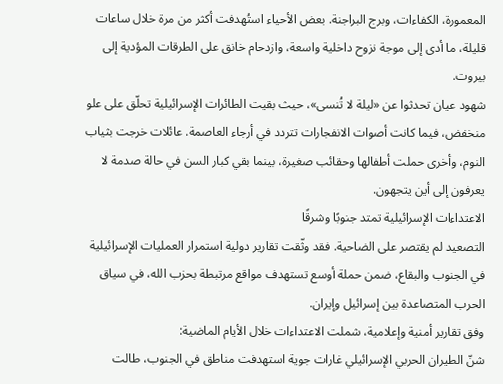المعمورة، الكفاءات، وبرج البراجنة. بعض الأحياء استُهدفت أكثر من مرة خلال ساعات قليلة، ما أدى إلى موجة نزوح داخلية واسعة، وازدحام خانق على الطرقات المؤدية إلى بيروت.
شهود عيان تحدثوا عن «ليلة لا تُنسى»، حيث بقيت الطائرات الإسرائيلية تحلّق على علو منخفض، فيما كانت أصوات الانفجارات تتردد في أرجاء العاصمة. عائلات خرجت بثياب النوم، وأخرى حملت أطفالها وحقائب صغيرة، بينما بقي كبار السن في حالة صدمة لا يعرفون إلى أين يتجهون.
الاعتداءات الإسرائيلية تمتد جنوبًا وشرقًا
التصعيد لم يقتصر على الضاحية. فقد وثّقت تقارير دولية استمرار العمليات الإسرائيلية في الجنوب والبقاع، ضمن حملة أوسع تستهدف مواقع مرتبطة بحزب الله، في سياق الحرب المتصاعدة بين إسرائيل وإيران.
وفق تقارير أمنية وإعلامية، شملت الاعتداءات خلال الأيام الماضية:
شنّ الطيران الحربي الإسرائيلي غارات جوية استهدفت مناطق في الجنوب، طالت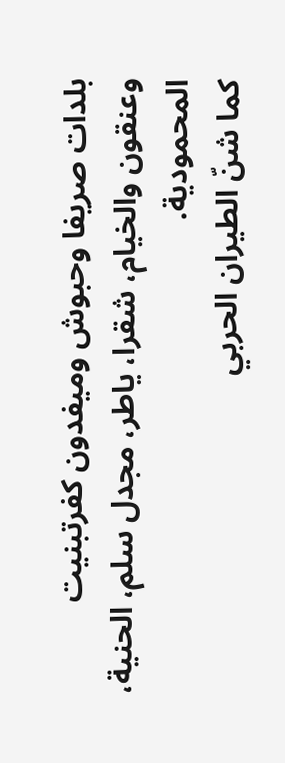بلدات صريفا وحبوش وميفدون كفرتبنيت وعنقون والخيام، شقرا، ياطر، مجدل سلم، الحنية، المحمودية.
كما شنّ الطيران الحربي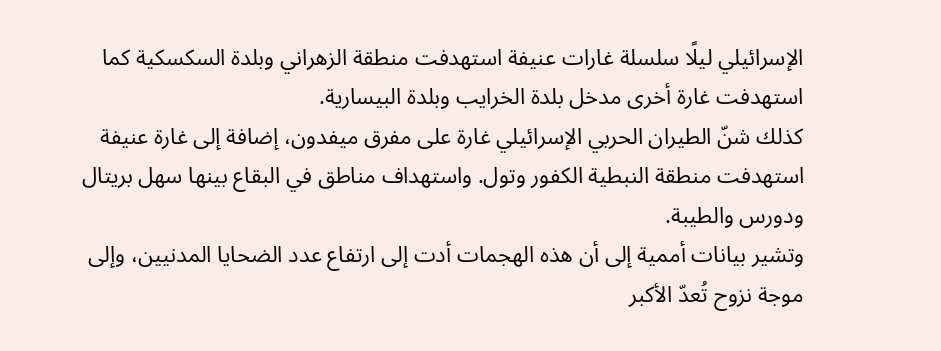الإسرائيلي ليلًا سلسلة غارات عنيفة استهدفت منطقة الزهراني وبلدة السكسكية كما استهدفت غارة أخرى مدخل بلدة الخرايب وبلدة البيسارية.
كذلك شنّ الطيران الحربي الإسرائيلي غارة على مفرق ميفدون، إضافة إلى غارة عنيفة استهدفت منطقة النبطية الكفور وتول. واستهداف مناطق في البقاع بينها سهل بريتال ودورس والطيبة.
وتشير بيانات أممية إلى أن هذه الهجمات أدت إلى ارتفاع عدد الضحايا المدنيين، وإلى موجة نزوح تُعدّ الأكبر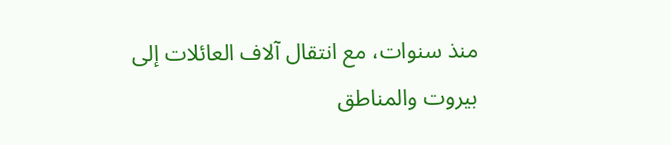منذ سنوات، مع انتقال آلاف العائلات إلى بيروت والمناطق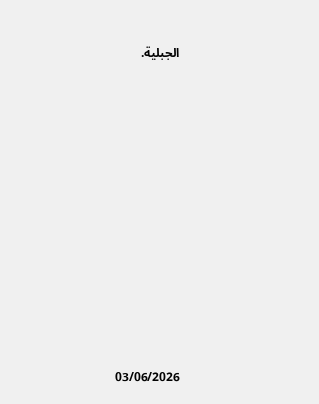الجبلية.













03/06/2026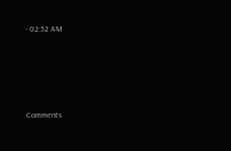- 02:52 AM





Comments